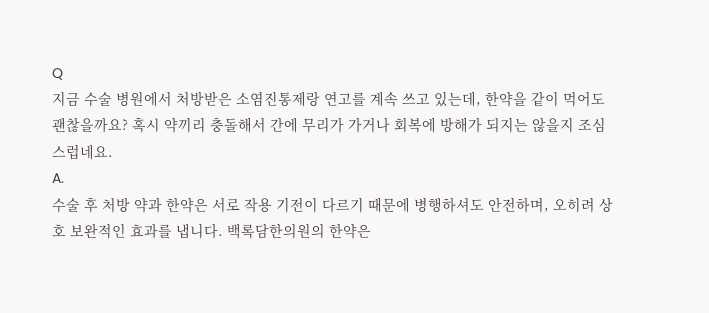Q
지금 수술 병원에서 처방받은 소염진통제랑 연고를 계속 쓰고 있는데, 한약을 같이 먹어도 괜찮을까요? 혹시 약끼리 충돌해서 간에 무리가 가거나 회복에 방해가 되지는 않을지 조심스럽네요.
A.
수술 후 처방 약과 한약은 서로 작용 기전이 다르기 때문에 병행하셔도 안전하며, 오히려 상호 보완적인 효과를 냅니다. 백록담한의원의 한약은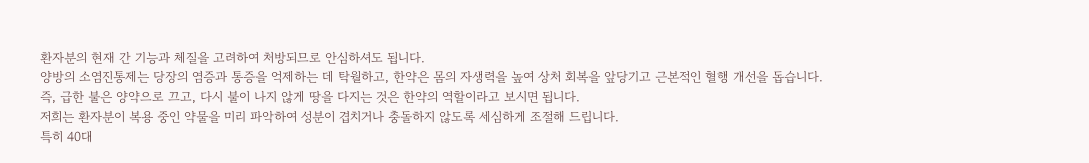환자분의 현재 간 기능과 체질을 고려하여 처방되므로 안심하셔도 됩니다.
양방의 소염진통제는 당장의 염증과 통증을 억제하는 데 탁월하고, 한약은 몸의 자생력을 높여 상처 회복을 앞당기고 근본적인 혈행 개선을 돕습니다.
즉, 급한 불은 양약으로 끄고, 다시 불이 나지 않게 땅을 다지는 것은 한약의 역할이라고 보시면 됩니다.
저희는 환자분이 복용 중인 약물을 미리 파악하여 성분이 겹치거나 충돌하지 않도록 세심하게 조절해 드립니다.
특히 40대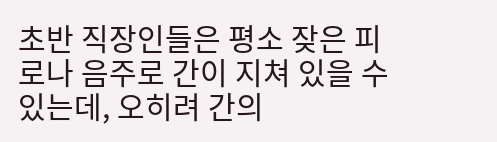초반 직장인들은 평소 잦은 피로나 음주로 간이 지쳐 있을 수 있는데, 오히려 간의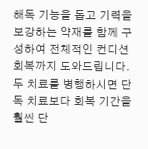해독 기능을 돕고 기력을 보강하는 약재를 함께 구성하여 전체적인 컨디션 회복까지 도와드립니다.
두 치료를 병행하시면 단독 치료보다 회복 기간을 훨씬 단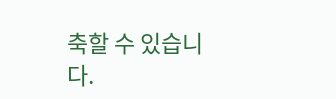축할 수 있습니다.